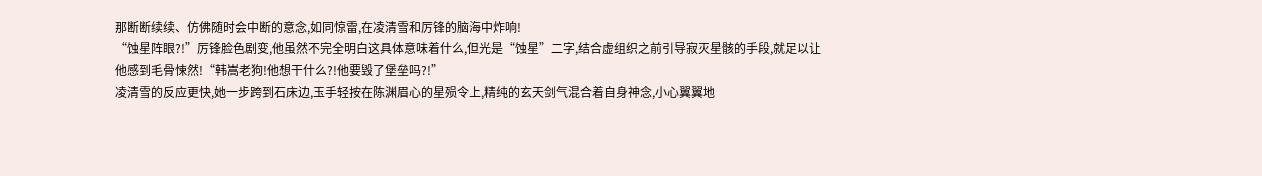那断断续续、仿佛随时会中断的意念,如同惊雷,在凌清雪和厉锋的脑海中炸响!
“蚀星阵眼?!”厉锋脸色剧变,他虽然不完全明白这具体意味着什么,但光是“蚀星”二字,结合虚组织之前引导寂灭星骸的手段,就足以让他感到毛骨悚然!“韩嵩老狗!他想干什么?!他要毁了堡垒吗?!”
凌清雪的反应更快,她一步跨到石床边,玉手轻按在陈渊眉心的星殒令上,精纯的玄天剑气混合着自身神念,小心翼翼地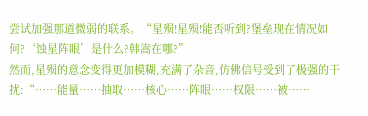尝试加强那道微弱的联系。“星殒!星殒!能否听到?堡垒现在情况如何?‘蚀星阵眼’是什么?韩嵩在哪?”
然而,星殒的意念变得更加模糊,充满了杂音,仿佛信号受到了极强的干扰:“……能量……抽取……核心……阵眼……权限……被……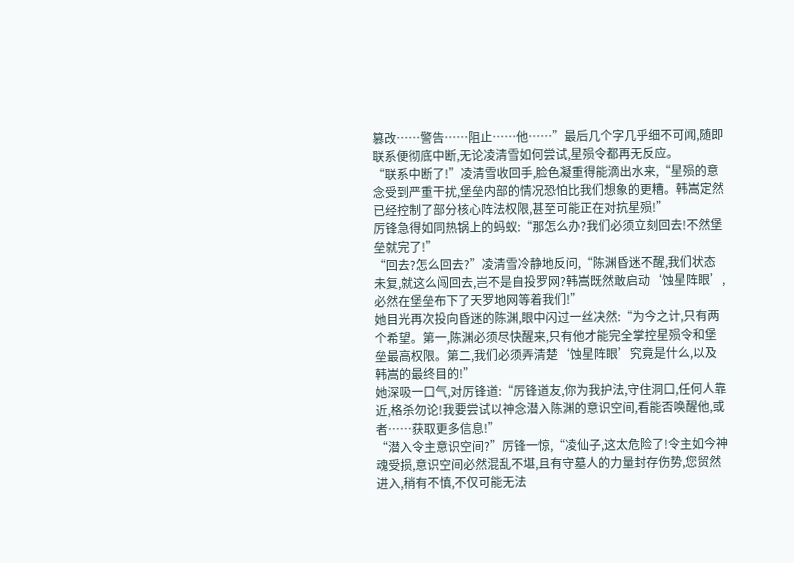篡改……警告……阻止……他……”最后几个字几乎细不可闻,随即联系便彻底中断,无论凌清雪如何尝试,星殒令都再无反应。
“联系中断了!”凌清雪收回手,脸色凝重得能滴出水来,“星殒的意念受到严重干扰,堡垒内部的情况恐怕比我们想象的更糟。韩嵩定然已经控制了部分核心阵法权限,甚至可能正在对抗星殒!”
厉锋急得如同热锅上的蚂蚁:“那怎么办?我们必须立刻回去!不然堡垒就完了!”
“回去?怎么回去?”凌清雪冷静地反问,“陈渊昏迷不醒,我们状态未复,就这么闯回去,岂不是自投罗网?韩嵩既然敢启动‘蚀星阵眼’,必然在堡垒布下了天罗地网等着我们!”
她目光再次投向昏迷的陈渊,眼中闪过一丝决然:“为今之计,只有两个希望。第一,陈渊必须尽快醒来,只有他才能完全掌控星殒令和堡垒最高权限。第二,我们必须弄清楚‘蚀星阵眼’究竟是什么,以及韩嵩的最终目的!”
她深吸一口气,对厉锋道:“厉锋道友,你为我护法,守住洞口,任何人靠近,格杀勿论!我要尝试以神念潜入陈渊的意识空间,看能否唤醒他,或者……获取更多信息!”
“潜入令主意识空间?”厉锋一惊,“凌仙子,这太危险了!令主如今神魂受损,意识空间必然混乱不堪,且有守墓人的力量封存伤势,您贸然进入,稍有不慎,不仅可能无法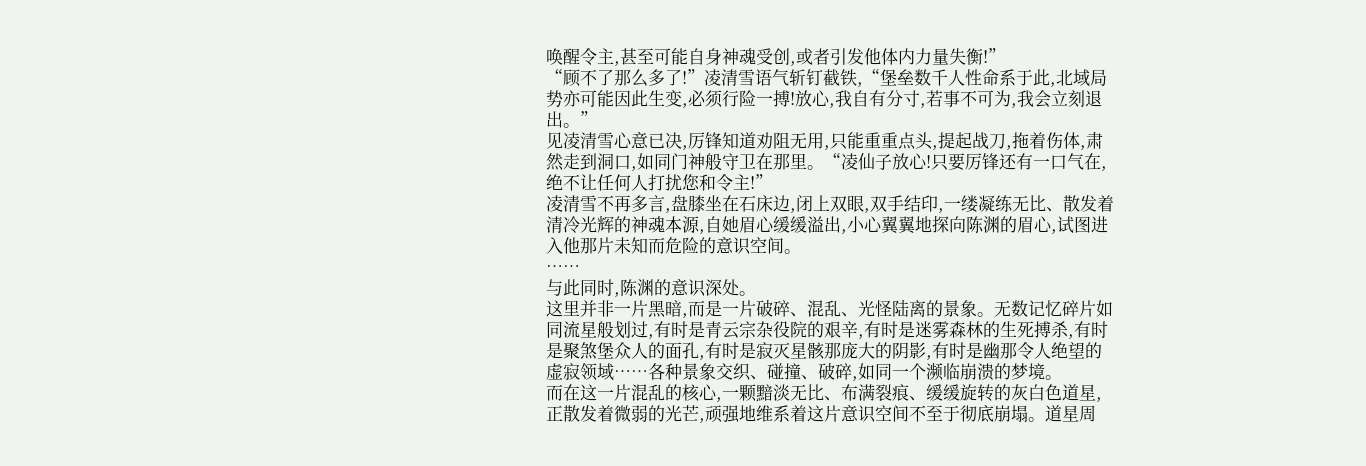唤醒令主,甚至可能自身神魂受创,或者引发他体内力量失衡!”
“顾不了那么多了!”凌清雪语气斩钉截铁,“堡垒数千人性命系于此,北域局势亦可能因此生变,必须行险一搏!放心,我自有分寸,若事不可为,我会立刻退出。”
见凌清雪心意已决,厉锋知道劝阻无用,只能重重点头,提起战刀,拖着伤体,肃然走到洞口,如同门神般守卫在那里。“凌仙子放心!只要厉锋还有一口气在,绝不让任何人打扰您和令主!”
凌清雪不再多言,盘膝坐在石床边,闭上双眼,双手结印,一缕凝练无比、散发着清冷光辉的神魂本源,自她眉心缓缓溢出,小心翼翼地探向陈渊的眉心,试图进入他那片未知而危险的意识空间。
……
与此同时,陈渊的意识深处。
这里并非一片黑暗,而是一片破碎、混乱、光怪陆离的景象。无数记忆碎片如同流星般划过,有时是青云宗杂役院的艰辛,有时是迷雾森林的生死搏杀,有时是聚煞堡众人的面孔,有时是寂灭星骸那庞大的阴影,有时是幽那令人绝望的虚寂领域……各种景象交织、碰撞、破碎,如同一个濒临崩溃的梦境。
而在这一片混乱的核心,一颗黯淡无比、布满裂痕、缓缓旋转的灰白色道星,正散发着微弱的光芒,顽强地维系着这片意识空间不至于彻底崩塌。道星周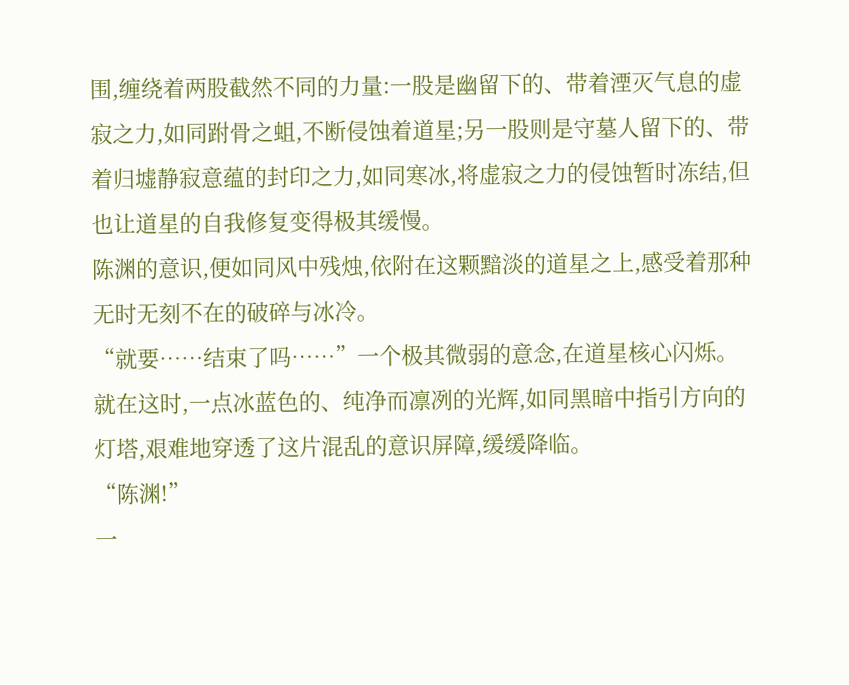围,缠绕着两股截然不同的力量:一股是幽留下的、带着湮灭气息的虚寂之力,如同跗骨之蛆,不断侵蚀着道星;另一股则是守墓人留下的、带着归墟静寂意蕴的封印之力,如同寒冰,将虚寂之力的侵蚀暂时冻结,但也让道星的自我修复变得极其缓慢。
陈渊的意识,便如同风中残烛,依附在这颗黯淡的道星之上,感受着那种无时无刻不在的破碎与冰冷。
“就要……结束了吗……”一个极其微弱的意念,在道星核心闪烁。
就在这时,一点冰蓝色的、纯净而凛冽的光辉,如同黑暗中指引方向的灯塔,艰难地穿透了这片混乱的意识屏障,缓缓降临。
“陈渊!”
一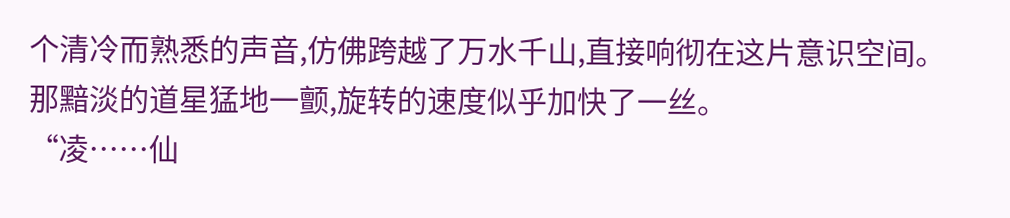个清冷而熟悉的声音,仿佛跨越了万水千山,直接响彻在这片意识空间。
那黯淡的道星猛地一颤,旋转的速度似乎加快了一丝。
“凌……仙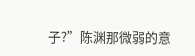子?”陈渊那微弱的意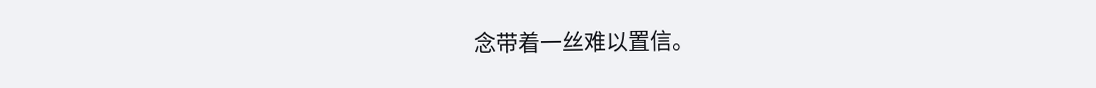念带着一丝难以置信。